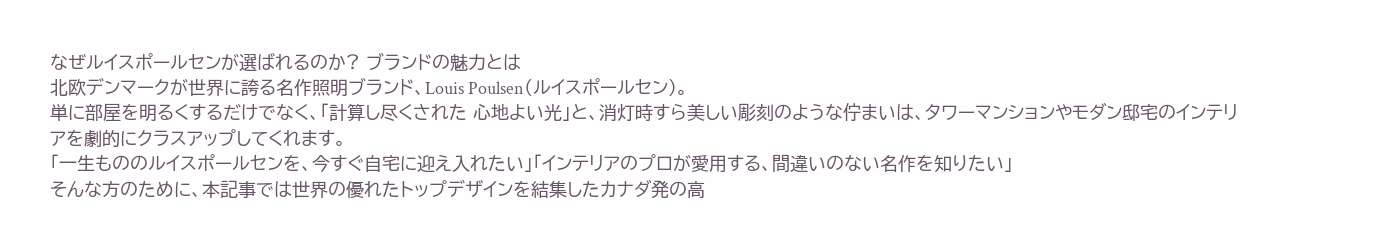なぜルイスポールセンが選ばれるのか? ブランドの魅力とは
北欧デンマークが世界に誇る名作照明ブランド、Louis Poulsen(ルイスポールセン)。
単に部屋を明るくするだけでなく、「計算し尽くされた 心地よい光」と、消灯時すら美しい彫刻のような佇まいは、タワーマンションやモダン邸宅のインテリアを劇的にクラスアップしてくれます。
「一生もののルイスポールセンを、今すぐ自宅に迎え入れたい」「インテリアのプロが愛用する、間違いのない名作を知りたい」
そんな方のために、本記事では世界の優れたトップデザインを結集したカナダ発の高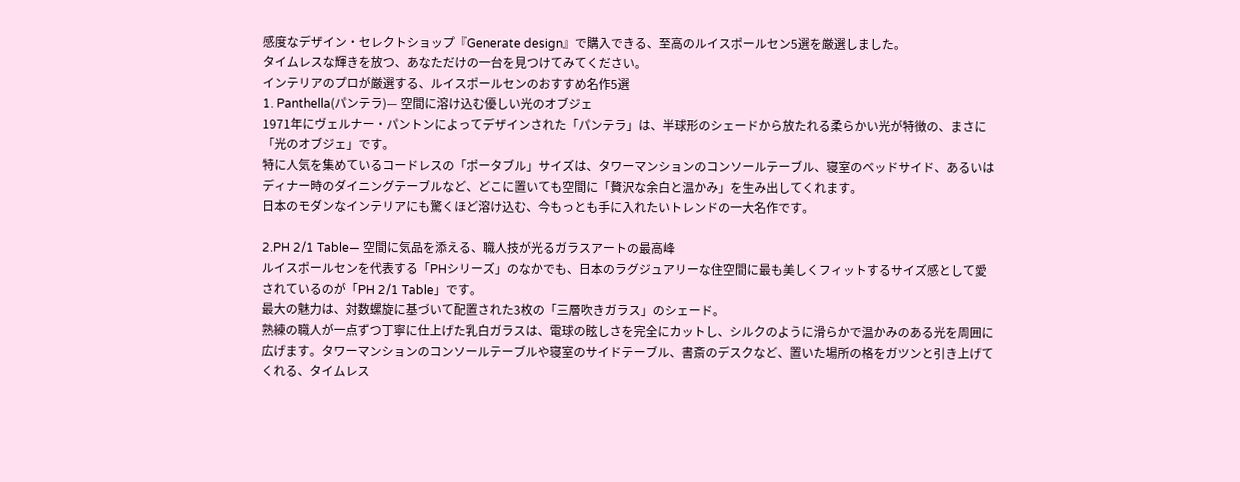感度なデザイン・セレクトショップ『Generate design』で購入できる、至高のルイスポールセン5選を厳選しました。
タイムレスな輝きを放つ、あなただけの一台を見つけてみてください。
インテリアのプロが厳選する、ルイスポールセンのおすすめ名作5選
1. Panthella(パンテラ)— 空間に溶け込む優しい光のオブジェ
1971年にヴェルナー・パントンによってデザインされた「パンテラ」は、半球形のシェードから放たれる柔らかい光が特徴の、まさに「光のオブジェ」です。
特に人気を集めているコードレスの「ポータブル」サイズは、タワーマンションのコンソールテーブル、寝室のベッドサイド、あるいはディナー時のダイニングテーブルなど、どこに置いても空間に「贅沢な余白と温かみ」を生み出してくれます。
日本のモダンなインテリアにも驚くほど溶け込む、今もっとも手に入れたいトレンドの一大名作です。

2.PH 2/1 Table— 空間に気品を添える、職人技が光るガラスアートの最高峰
ルイスポールセンを代表する「PHシリーズ」のなかでも、日本のラグジュアリーな住空間に最も美しくフィットするサイズ感として愛されているのが「PH 2/1 Table」です。
最大の魅力は、対数螺旋に基づいて配置された3枚の「三層吹きガラス」のシェード。
熟練の職人が一点ずつ丁寧に仕上げた乳白ガラスは、電球の眩しさを完全にカットし、シルクのように滑らかで温かみのある光を周囲に広げます。タワーマンションのコンソールテーブルや寝室のサイドテーブル、書斎のデスクなど、置いた場所の格をガツンと引き上げてくれる、タイムレス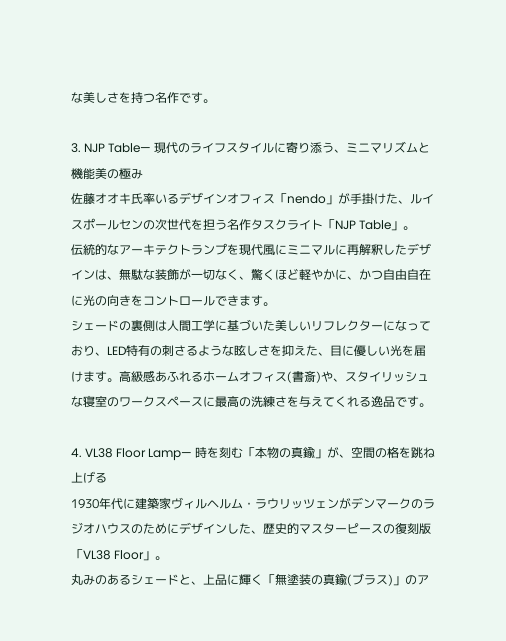な美しさを持つ名作です。

3. NJP Table— 現代のライフスタイルに寄り添う、ミニマリズムと機能美の極み
佐藤オオキ氏率いるデザインオフィス「nendo」が手掛けた、ルイスポールセンの次世代を担う名作タスクライト「NJP Table」。
伝統的なアーキテクトランプを現代風にミニマルに再解釈したデザインは、無駄な装飾が一切なく、驚くほど軽やかに、かつ自由自在に光の向きをコントロールできます。
シェードの裏側は人間工学に基づいた美しいリフレクターになっており、LED特有の刺さるような眩しさを抑えた、目に優しい光を届けます。高級感あふれるホームオフィス(書斎)や、スタイリッシュな寝室のワークスペースに最高の洗練さを与えてくれる逸品です。

4. VL38 Floor Lamp— 時を刻む「本物の真鍮」が、空間の格を跳ね上げる
1930年代に建築家ヴィルヘルム・ラウリッツェンがデンマークのラジオハウスのためにデザインした、歴史的マスターピースの復刻版「VL38 Floor」。
丸みのあるシェードと、上品に輝く「無塗装の真鍮(ブラス)」のア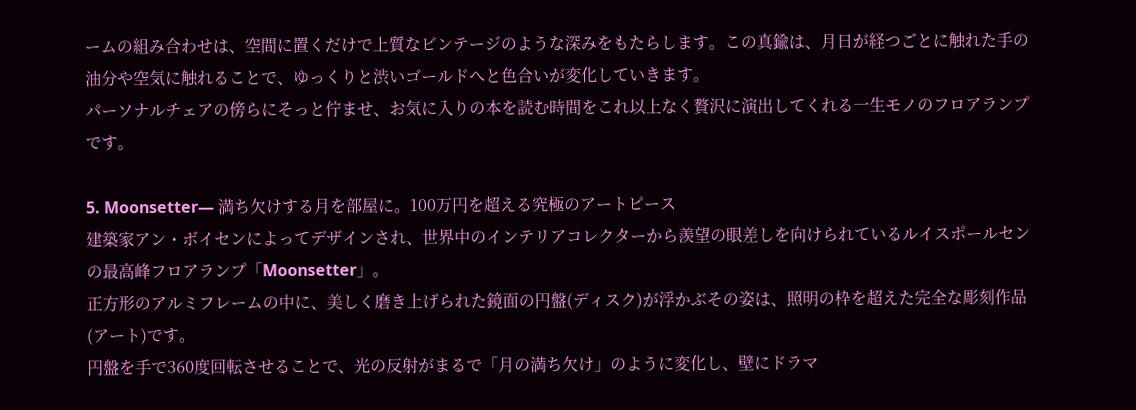ームの組み合わせは、空間に置くだけで上質なビンテージのような深みをもたらします。この真鍮は、月日が経つごとに触れた手の油分や空気に触れることで、ゆっくりと渋いゴールドへと色合いが変化していきます。
パーソナルチェアの傍らにそっと佇ませ、お気に入りの本を読む時間をこれ以上なく贅沢に演出してくれる一生モノのフロアランプです。

5. Moonsetter— 満ち欠けする月を部屋に。100万円を超える究極のアートピース
建築家アン・ボイセンによってデザインされ、世界中のインテリアコレクターから羨望の眼差しを向けられているルイスポールセンの最高峰フロアランプ「Moonsetter」。
正方形のアルミフレームの中に、美しく磨き上げられた鏡面の円盤(ディスク)が浮かぶその姿は、照明の枠を超えた完全な彫刻作品(アート)です。
円盤を手で360度回転させることで、光の反射がまるで「月の満ち欠け」のように変化し、壁にドラマ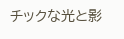チックな光と影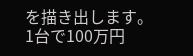を描き出します。
1台で100万円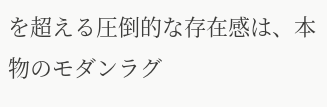を超える圧倒的な存在感は、本物のモダンラグ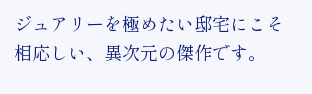ジュアリーを極めたい邸宅にこそ相応しい、異次元の傑作です。